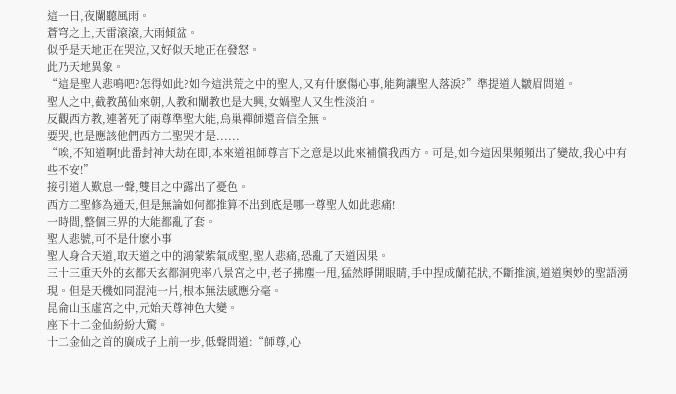這一日,夜闌聽風雨。
蒼穹之上,天雷滾滾,大雨傾盆。
似乎是天地正在哭泣,又好似天地正在發怒。
此乃天地異象。
“這是聖人悲鳴吧?怎得如此?如今這洪荒之中的聖人,又有什麽傷心事,能夠讓聖人落淚?”準提道人皺眉問道。
聖人之中,截教萬仙來朝,人教和闡教也是大興,女媧聖人又生性淡泊。
反觀西方教,連著死了兩尊準聖大能,烏巢禪師還音信全無。
要哭,也是應該他們西方二聖哭才是......
“唉,不知道啊!此番封神大劫在即,本來道祖師尊言下之意是以此來補償我西方。可是,如今這因果頻頻出了變故,我心中有些不安!”
接引道人歎息一聲,雙目之中露出了憂色。
西方二聖修為通天,但是無論如何都推算不出到底是哪一尊聖人如此悲痛!
一時間,整個三界的大能都亂了套。
聖人悲號,可不是什麽小事
聖人身合天道,取天道之中的鴻蒙紫氣成聖,聖人悲痛,恐亂了天道因果。
三十三重天外的玄都天玄都洞兜率八景宮之中,老子拂塵一甩,猛然睜開眼睛,手中捏成蘭花狀,不斷推演,道道奧妙的聖語湧現。但是天機如同混沌一片,根本無法感應分毫。
昆侖山玉虛宮之中,元始天尊神色大變。
座下十二金仙紛紛大驚。
十二金仙之首的廣成子上前一步,低聲問道:“師尊,心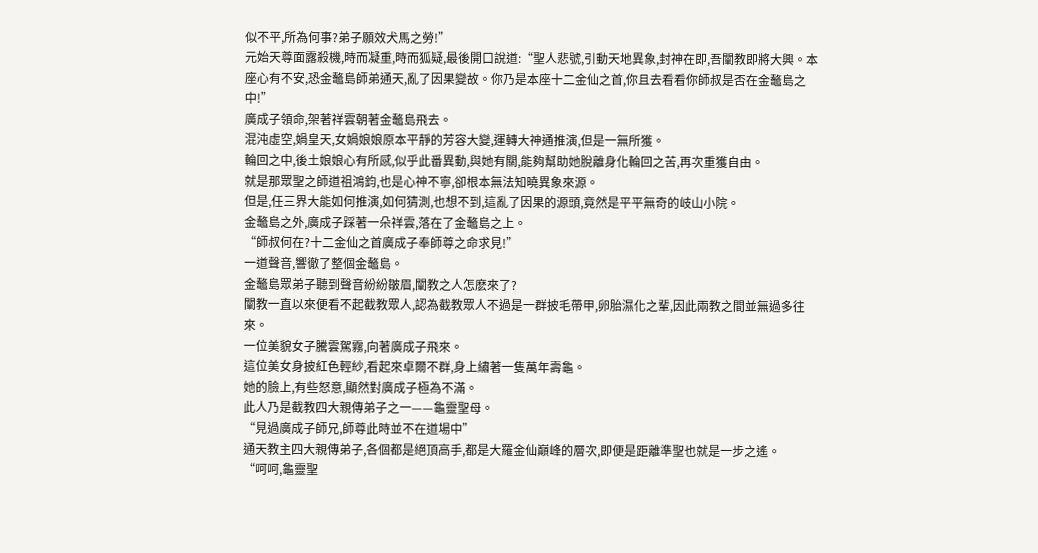似不平,所為何事?弟子願效犬馬之勞!”
元始天尊面露殺機,時而凝重,時而狐疑,最後開口說道:“聖人悲號,引動天地異象,封神在即,吾闡教即將大興。本座心有不安,恐金鼇島師弟通天,亂了因果變故。你乃是本座十二金仙之首,你且去看看你師叔是否在金鼇島之中!”
廣成子領命,架著祥雲朝著金鼇島飛去。
混沌虛空,媧皇天,女媧娘娘原本平靜的芳容大變,運轉大神通推演,但是一無所獲。
輪回之中,後土娘娘心有所感,似乎此番異動,與她有關,能夠幫助她脫離身化輪回之苦,再次重獲自由。
就是那眾聖之師道祖鴻鈞,也是心神不寧,卻根本無法知曉異象來源。
但是,任三界大能如何推演,如何猜測,也想不到,這亂了因果的源頭,竟然是平平無奇的岐山小院。
金鼇島之外,廣成子踩著一朵祥雲,落在了金鼇島之上。
“師叔何在?十二金仙之首廣成子奉師尊之命求見!”
一道聲音,響徹了整個金鼇島。
金鼇島眾弟子聽到聲音紛紛皺眉,闡教之人怎麽來了?
闡教一直以來便看不起截教眾人,認為截教眾人不過是一群披毛帶甲,卵胎濕化之輩,因此兩教之間並無過多往來。
一位美貌女子騰雲駕霧,向著廣成子飛來。
這位美女身披紅色輕紗,看起來卓爾不群,身上繡著一隻萬年壽龜。
她的臉上,有些怒意,顯然對廣成子極為不滿。
此人乃是截教四大親傳弟子之一——龜靈聖母。
“見過廣成子師兄,師尊此時並不在道場中”
通天教主四大親傳弟子,各個都是絕頂高手,都是大羅金仙巔峰的層次,即便是距離準聖也就是一步之遙。
“呵呵,龜靈聖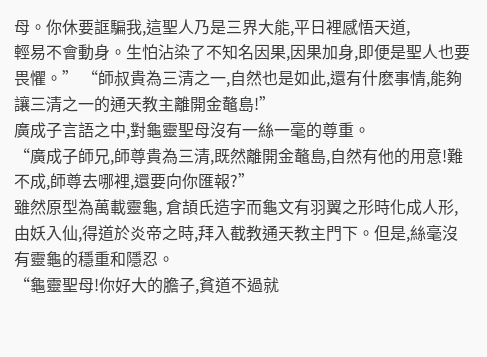母。你休要誆騙我,這聖人乃是三界大能,平日裡感悟天道,
輕易不會動身。生怕沾染了不知名因果,因果加身,即便是聖人也要畏懼。” “師叔貴為三清之一,自然也是如此,還有什麽事情,能夠讓三清之一的通天教主離開金鼇島!”
廣成子言語之中,對龜靈聖母沒有一絲一毫的尊重。
“廣成子師兄,師尊貴為三清,既然離開金鼇島,自然有他的用意!難不成,師尊去哪裡,還要向你匯報?”
雖然原型為萬載靈龜, 倉頡氏造字而龜文有羽翼之形時化成人形,由妖入仙,得道於炎帝之時,拜入截教通天教主門下。但是,絲毫沒有靈龜的穩重和隱忍。
“龜靈聖母!你好大的膽子,貧道不過就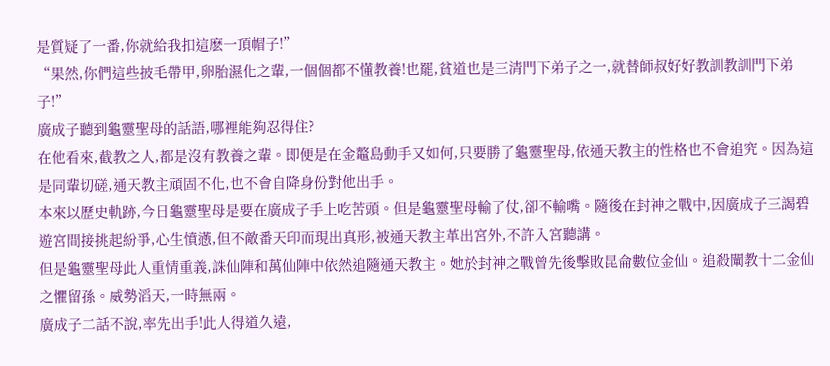是質疑了一番,你就給我扣這麽一頂帽子!”
“果然,你們這些披毛帶甲,卵胎濕化之輩,一個個都不懂教養!也罷,貧道也是三清門下弟子之一,就替師叔好好教訓教訓門下弟子!”
廣成子聽到龜靈聖母的話語,哪裡能夠忍得住?
在他看來,截教之人,都是沒有教養之輩。即便是在金鼇島動手又如何,只要勝了龜靈聖母,依通天教主的性格也不會追究。因為這是同輩切磋,通天教主頑固不化,也不會自降身份對他出手。
本來以歷史軌跡,今日龜靈聖母是要在廣成子手上吃苦頭。但是龜靈聖母輸了仗,卻不輸嘴。隨後在封神之戰中,因廣成子三謁碧遊宮間接挑起紛爭,心生憤懣,但不敵番天印而現出真形,被通天教主革出宮外,不許入宮聽講。
但是龜靈聖母此人重情重義,誅仙陣和萬仙陣中依然追隨通天教主。她於封神之戰曾先後擊敗昆侖數位金仙。追殺闡教十二金仙之懼留孫。威勢滔天,一時無兩。
廣成子二話不說,率先出手!此人得道久遠,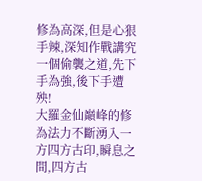修為高深,但是心狠手辣,深知作戰講究一個偷襲之道,先下手為強,後下手遭殃!
大羅金仙巔峰的修為法力不斷湧入一方四方古印,瞬息之間,四方古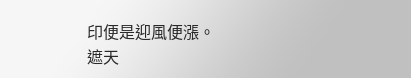印便是迎風便漲。
遮天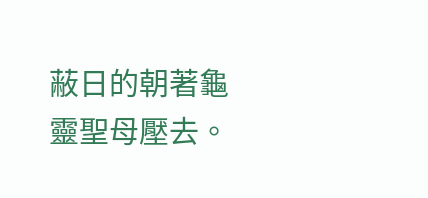蔽日的朝著龜靈聖母壓去。